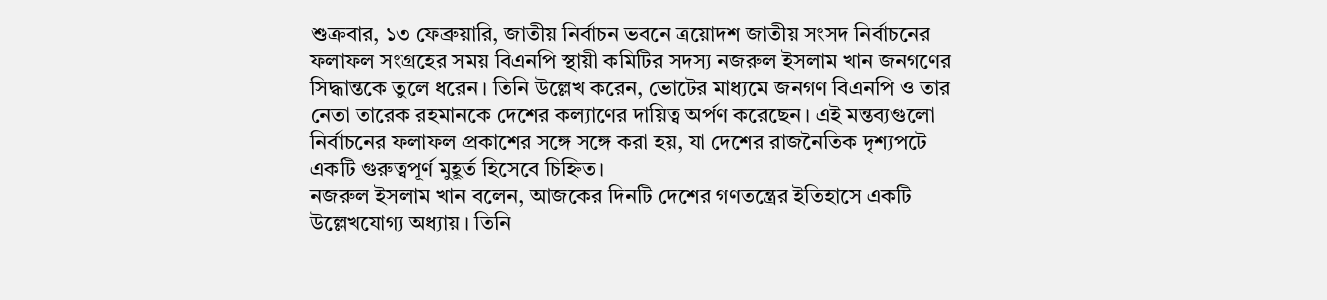শুক্রবার, ১৩ ফেব্রুয়ারি, জাতীয় নির্বাচন ভবনে ত্রয়োদশ জাতীয় সংসদ নির্বাচনের ফলাফল সংগ্রহের সময় বিএনপি স্থায়ী কমিটির সদস্য নজরুল ইসলাম খান জনগণের সিদ্ধান্তকে তুলে ধরেন। তিনি উল্লেখ করেন, ভোটের মাধ্যমে জনগণ বিএনপি ও তার নেতা তারেক রহমানকে দেশের কল্যাণের দায়িত্ব অর্পণ করেছেন। এই মন্তব্যগুলো নির্বাচনের ফলাফল প্রকাশের সঙ্গে সঙ্গে করা হয়, যা দেশের রাজনৈতিক দৃশ্যপটে একটি গুরুত্বপূর্ণ মুহূর্ত হিসেবে চিহ্নিত।
নজরুল ইসলাম খান বলেন, আজকের দিনটি দেশের গণতন্ত্রের ইতিহাসে একটি উল্লেখযোগ্য অধ্যায়। তিনি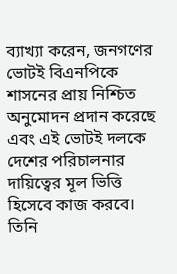ব্যাখ্যা করেন, জনগণের ভোটই বিএনপিকে শাসনের প্রায় নিশ্চিত অনুমোদন প্রদান করেছে এবং এই ভোটই দলকে দেশের পরিচালনার দায়িত্বের মূল ভিত্তি হিসেবে কাজ করবে। তিনি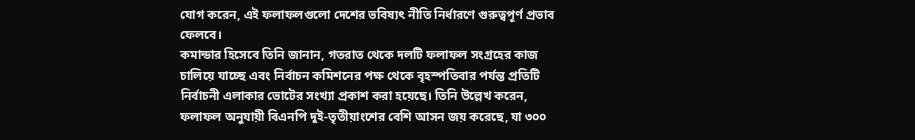যোগ করেন, এই ফলাফলগুলো দেশের ভবিষ্যৎ নীতি নির্ধারণে গুরুত্বপূর্ণ প্রভাব ফেলবে।
কমান্ডার হিসেবে তিনি জানান, গতরাত থেকে দলটি ফলাফল সংগ্রহের কাজ চালিয়ে যাচ্ছে এবং নির্বাচন কমিশনের পক্ষ থেকে বৃহস্পতিবার পর্যন্ত প্রতিটি নির্বাচনী এলাকার ভোটের সংখ্যা প্রকাশ করা হয়েছে। তিনি উল্লেখ করেন, ফলাফল অনুযায়ী বিএনপি দুই‑তৃতীয়াংশের বেশি আসন জয় করেছে, যা ৩০০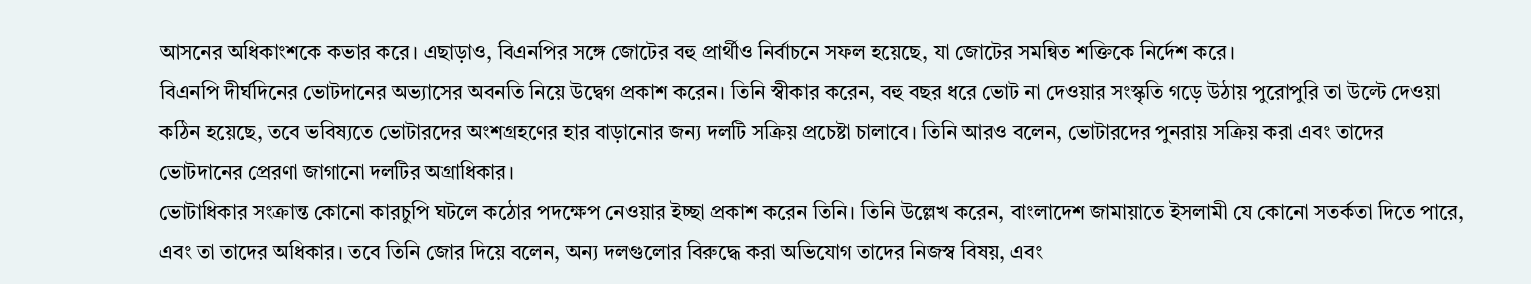আসনের অধিকাংশকে কভার করে। এছাড়াও, বিএনপির সঙ্গে জোটের বহু প্রার্থীও নির্বাচনে সফল হয়েছে, যা জোটের সমন্বিত শক্তিকে নির্দেশ করে।
বিএনপি দীর্ঘদিনের ভোটদানের অভ্যাসের অবনতি নিয়ে উদ্বেগ প্রকাশ করেন। তিনি স্বীকার করেন, বহু বছর ধরে ভোট না দেওয়ার সংস্কৃতি গড়ে উঠায় পুরোপুরি তা উল্টে দেওয়া কঠিন হয়েছে, তবে ভবিষ্যতে ভোটারদের অংশগ্রহণের হার বাড়ানোর জন্য দলটি সক্রিয় প্রচেষ্টা চালাবে। তিনি আরও বলেন, ভোটারদের পুনরায় সক্রিয় করা এবং তাদের ভোটদানের প্রেরণা জাগানো দলটির অগ্রাধিকার।
ভোটাধিকার সংক্রান্ত কোনো কারচুপি ঘটলে কঠোর পদক্ষেপ নেওয়ার ইচ্ছা প্রকাশ করেন তিনি। তিনি উল্লেখ করেন, বাংলাদেশ জামায়াতে ইসলামী যে কোনো সতর্কতা দিতে পারে, এবং তা তাদের অধিকার। তবে তিনি জোর দিয়ে বলেন, অন্য দলগুলোর বিরুদ্ধে করা অভিযোগ তাদের নিজস্ব বিষয়, এবং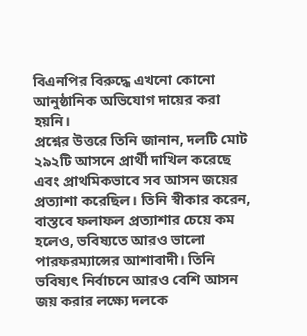বিএনপির বিরুদ্ধে এখনো কোনো আনুষ্ঠানিক অভিযোগ দায়ের করা হয়নি।
প্রশ্নের উত্তরে তিনি জানান, দলটি মোট ২৯২টি আসনে প্রার্থী দাখিল করেছে এবং প্রাথমিকভাবে সব আসন জয়ের প্রত্যাশা করেছিল। তিনি স্বীকার করেন, বাস্তবে ফলাফল প্রত্যাশার চেয়ে কম হলেও, ভবিষ্যতে আরও ভালো পারফরম্যান্সের আশাবাদী। তিনি ভবিষ্যৎ নির্বাচনে আরও বেশি আসন জয় করার লক্ষ্যে দলকে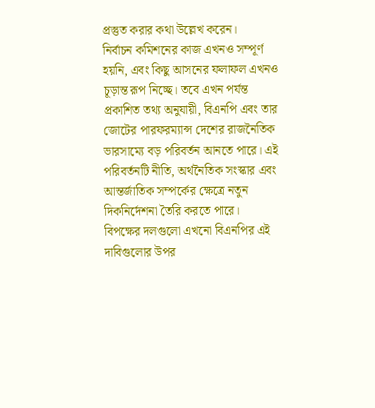প্রস্তুত করার কথা উল্লেখ করেন।
নির্বাচন কমিশনের কাজ এখনও সম্পূর্ণ হয়নি, এবং কিছু আসনের ফলাফল এখনও চূড়ান্ত রূপ নিচ্ছে। তবে এখন পর্যন্ত প্রকাশিত তথ্য অনুযায়ী, বিএনপি এবং তার জোটের পারফরম্যান্স দেশের রাজনৈতিক ভারসাম্যে বড় পরিবর্তন আনতে পারে। এই পরিবর্তনটি নীতি, অর্থনৈতিক সংস্কার এবং আন্তর্জাতিক সম্পর্কের ক্ষেত্রে নতুন দিকনির্দেশনা তৈরি করতে পারে।
বিপক্ষের দলগুলো এখনো বিএনপির এই দাবিগুলোর উপর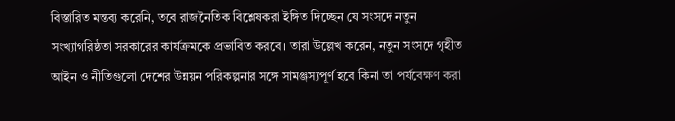বিস্তারিত মন্তব্য করেনি, তবে রাজনৈতিক বিশ্লেষকরা ইঙ্গিত দিচ্ছেন যে সংসদে নতুন সংখ্যাগরিষ্ঠতা সরকারের কার্যক্রমকে প্রভাবিত করবে। তারা উল্লেখ করেন, নতুন সংসদে গৃহীত আইন ও নীতিগুলো দেশের উন্নয়ন পরিকল্পনার সঙ্গে সামঞ্জস্যপূর্ণ হবে কিনা তা পর্যবেক্ষণ করা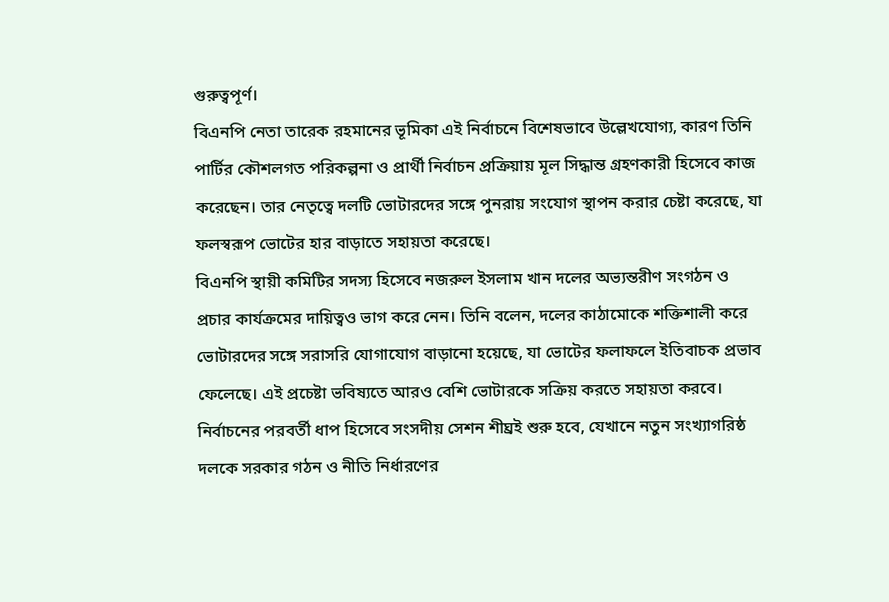গুরুত্বপূর্ণ।
বিএনপি নেতা তারেক রহমানের ভূমিকা এই নির্বাচনে বিশেষভাবে উল্লেখযোগ্য, কারণ তিনি পার্টির কৌশলগত পরিকল্পনা ও প্রার্থী নির্বাচন প্রক্রিয়ায় মূল সিদ্ধান্ত গ্রহণকারী হিসেবে কাজ করেছেন। তার নেতৃত্বে দলটি ভোটারদের সঙ্গে পুনরায় সংযোগ স্থাপন করার চেষ্টা করেছে, যা ফলস্বরূপ ভোটের হার বাড়াতে সহায়তা করেছে।
বিএনপি স্থায়ী কমিটির সদস্য হিসেবে নজরুল ইসলাম খান দলের অভ্যন্তরীণ সংগঠন ও প্রচার কার্যক্রমের দায়িত্বও ভাগ করে নেন। তিনি বলেন, দলের কাঠামোকে শক্তিশালী করে ভোটারদের সঙ্গে সরাসরি যোগাযোগ বাড়ানো হয়েছে, যা ভোটের ফলাফলে ইতিবাচক প্রভাব ফেলেছে। এই প্রচেষ্টা ভবিষ্যতে আরও বেশি ভোটারকে সক্রিয় করতে সহায়তা করবে।
নির্বাচনের পরবর্তী ধাপ হিসেবে সংসদীয় সেশন শীঘ্রই শুরু হবে, যেখানে নতুন সংখ্যাগরিষ্ঠ দলকে সরকার গঠন ও নীতি নির্ধারণের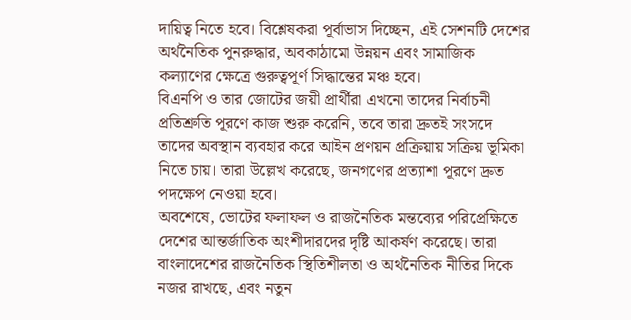দায়িত্ব নিতে হবে। বিশ্লেষকরা পূর্বাভাস দিচ্ছেন, এই সেশনটি দেশের অর্থনৈতিক পুনরুদ্ধার, অবকাঠামো উন্নয়ন এবং সামাজিক কল্যাণের ক্ষেত্রে গুরুত্বপূর্ণ সিদ্ধান্তের মঞ্চ হবে।
বিএনপি ও তার জোটের জয়ী প্রার্থীরা এখনো তাদের নির্বাচনী প্রতিশ্রুতি পূরণে কাজ শুরু করেনি, তবে তারা দ্রুতই সংসদে তাদের অবস্থান ব্যবহার করে আইন প্রণয়ন প্রক্রিয়ায় সক্রিয় ভূমিকা নিতে চায়। তারা উল্লেখ করেছে, জনগণের প্রত্যাশা পূরণে দ্রুত পদক্ষেপ নেওয়া হবে।
অবশেষে, ভোটের ফলাফল ও রাজনৈতিক মন্তব্যের পরিপ্রেক্ষিতে দেশের আন্তর্জাতিক অংশীদারদের দৃষ্টি আকর্ষণ করেছে। তারা বাংলাদেশের রাজনৈতিক স্থিতিশীলতা ও অর্থনৈতিক নীতির দিকে নজর রাখছে, এবং নতুন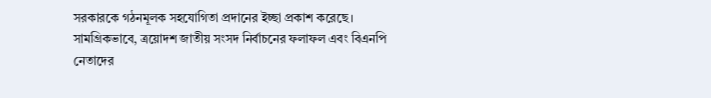সরকারকে গঠনমূলক সহযোগিতা প্রদানের ইচ্ছা প্রকাশ করেছে।
সামগ্রিকভাবে, ত্রয়োদশ জাতীয় সংসদ নির্বাচনের ফলাফল এবং বিএনপি নেতাদের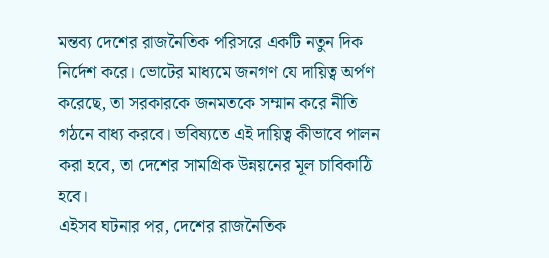মন্তব্য দেশের রাজনৈতিক পরিসরে একটি নতুন দিক নির্দেশ করে। ভোটের মাধ্যমে জনগণ যে দায়িত্ব অর্পণ করেছে, তা সরকারকে জনমতকে সম্মান করে নীতি গঠনে বাধ্য করবে। ভবিষ্যতে এই দায়িত্ব কীভাবে পালন করা হবে, তা দেশের সামগ্রিক উন্নয়নের মূল চাবিকাঠি হবে।
এইসব ঘটনার পর, দেশের রাজনৈতিক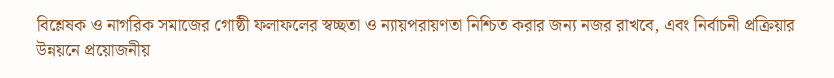বিশ্লেষক ও নাগরিক সমাজের গোষ্ঠী ফলাফলের স্বচ্ছতা ও ন্যায়পরায়ণতা নিশ্চিত করার জন্য নজর রাখবে, এবং নির্বাচনী প্রক্রিয়ার উন্নয়নে প্রয়োজনীয়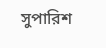সুপারিশ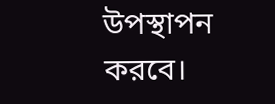উপস্থাপন করবে।